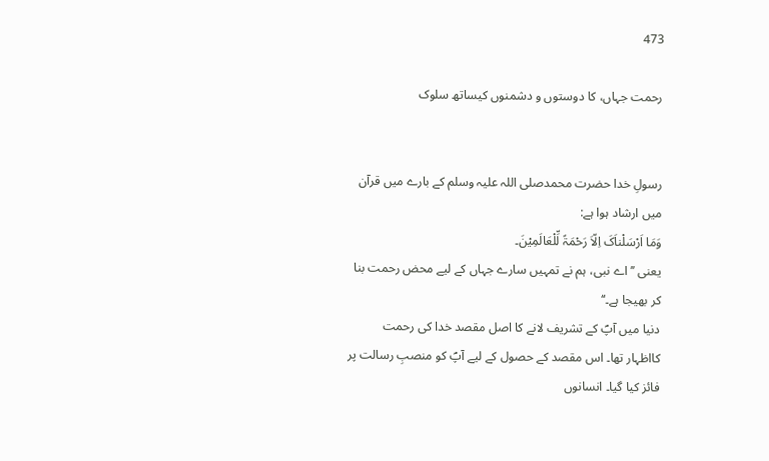473

رحمت جہاں، کا دوستوں و دشمنوں کیساتھ سلوک


رسولِ خدا حضرت محمدصلی اللہ علیہ وسلم کے بارے میں قرآن میں ارشاد ہوا ہے:
وَمَا اَرْسَلْناَکَ اِلّاَ رَحْمَۃً لِّلْعَالَمِیْنَ۔
یعنی ’’اے نبی، ہم نے تمہیں سارے جہاں کے لیے محض رحمت بنا کر بھیجا ہے۔‘‘
دنیا میں آپؐ کے تشریف لانے کا اصل مقصد خدا کی رحمت کااظہار تھا۔ اس مقصد کے حصول کے لیے آپؐ کو منصبِ رسالت پر فائز کیا گیا۔ انسانوں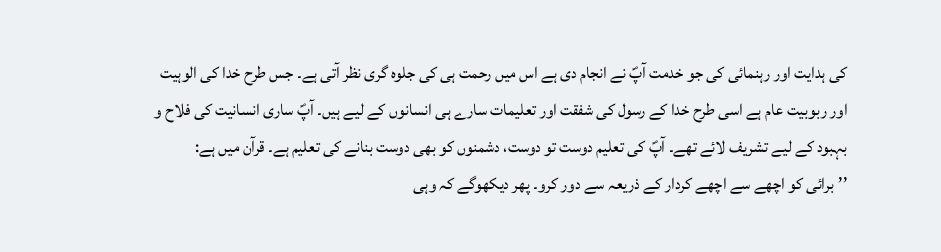کی ہدایت اور رہنمائی کی جو خدمت آپؐ نے انجام دی ہے اس میں رحمت ہی کی جلوہ گری نظر آتی ہے۔ جس طرح خدا کی الوہیت اور ربوبیت عام ہے اسی طرح خدا کے رسول کی شفقت اور تعلیمات سارے ہی انسانوں کے لیے ہیں۔ آپؐ ساری انسانیت کی فلاح و بہبود کے لیے تشریف لائے تھے۔ آپؐ کی تعلیم دوست تو دوست، دشمنوں کو بھی دوست بنانے کی تعلیم ہے۔ قرآن میں ہے:
’’برائی کو اچھے سے اچھے کردار کے ذریعہ سے دور کرو۔ پھر دیکھوگے کہ وہی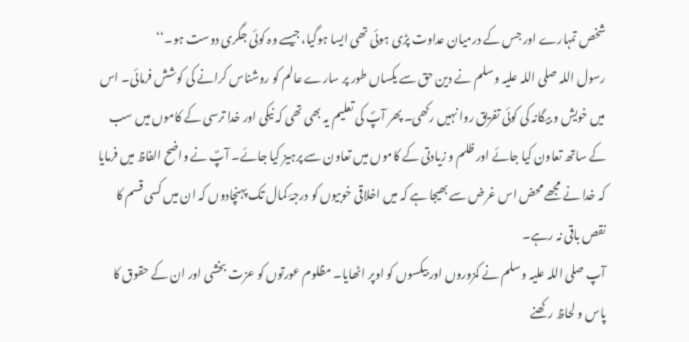شخص تمہارے اور جس کے درمیان عداوت پڑی ہوئی تھی ایسا ہوگیا، جیسے وہ کوئی جگری دوست ہو۔‘‘
رسول اللہ صلی اللہ علیہ وسلم نے دین حق سے یکساں طور پر سارے عالم کو روشناس کرانے کی کوشش فرمائی۔ اس میں خویش و بیگانہ کی کوئی تفریق روا نہیں رکھی۔ پھر آپؐ کی تعلیم یہ بھی تھی کہ نیکی اور خدا ترسی کے کاموں میں سب کے ساتھ تعاون کیا جائے اور ظلم و زیادتی کے کاموں میں تعاون سے پرہیز کیا جائے۔ آپؐ نے واضح الفاظ میں فرمایا کہ خدا نے مجھے محض اس غرض سے بھیجا ہے کہ میں اخلاقی خوبیوں کو درجۂ کمال تک پہنچادوں کہ ان میں کسی قسم کا نقص باقی نہ رہے۔
آپ صلی اللہ علیہ وسلم نے کمزوروں اور بیکسوں کو اوپر اٹھایا۔ مظلوم عورتوں کو عزت بخشی اور ان کے حقوق کا پاس و لحاظ رکھنے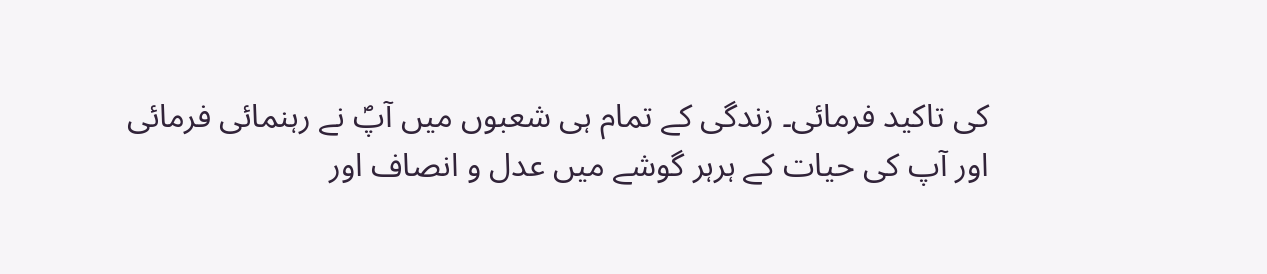کی تاکید فرمائی۔ زندگی کے تمام ہی شعبوں میں آپؐ نے رہنمائی فرمائی اور آپ کی حیات کے ہرہر گوشے میں عدل و انصاف اور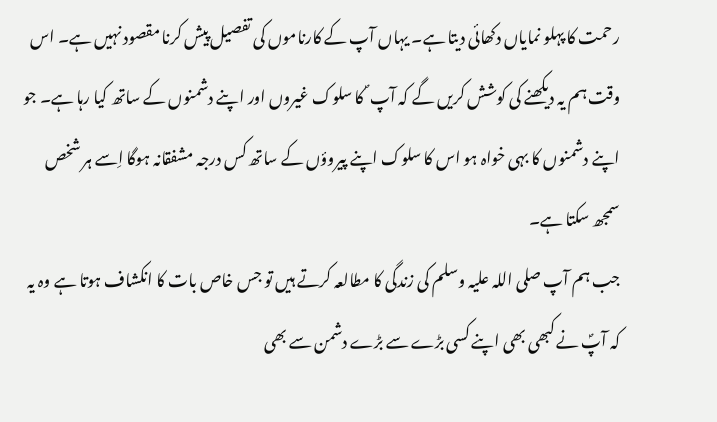رحمت کا پہلو نمایاں دکھائی دیتا ہے۔ یہاں آپ کے کارناموں کی تفصیل پیش کرنا مقصود نہیں ہے۔ اس وقت ہم یہ دیکھنے کی کوشش کریں گے کہ آپ ؐ کا سلوک غیروں اور اپنے دشمنوں کے ساتھ کیا رہا ہے۔ جو اپنے دشمنوں کا بہی خواہ ہو اس کا سلوک اپنے پیروؤں کے ساتھ کس درجہ مشفقانہ ہوگا اِسے ہر شخص سمجھ سکتا ہے۔
جب ہم آپ صلی اللہ علیہ وسلم کی زندگی کا مطالعہ کرتے ہیں تو جس خاص بات کا انکشاف ہوتا ہے وہ یہ کہ آپؐ نے کبھی بھی اپنے کسی بڑے سے بڑے دشمن سے بھی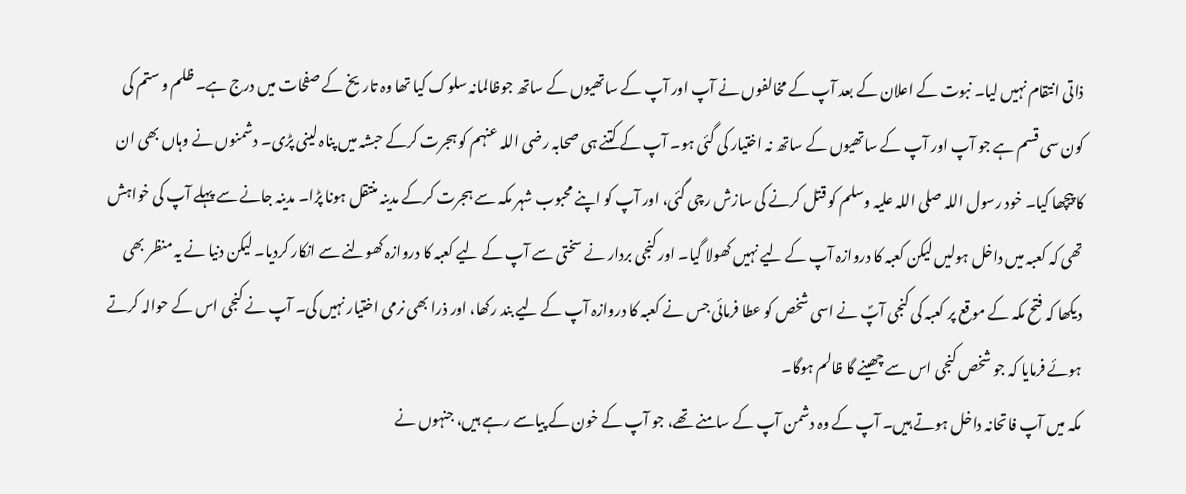ذاتی انتقام نہیں لیا۔ نبوت کے اعلان کے بعد آپ کے مخالفوں نے آپ اور آپ کے ساتھیوں کے ساتھ جوظالمانہ سلوک کیا تھا وہ تاریخ کے صفحات میں درج ہے۔ ظلم و ستم کی کون سی قسم ہے جو آپ اور آپ کے ساتھیوں کے ساتھ نہ اختیار کی گئی ہو۔ آپ کے کتنے ہی صحابہ رضی اللہ عنہم کو ہجرت کرکے حبشہ میں پناہ لینی پڑی۔ دشمنوں نے وہاں بھی ان کا پیچھا کیا۔ خود رسول اللہ صلی اللہ علیہ وسلم کو قتل کرنے کی سازش رچی گئی، اور آپ کو اپنے محبوب شہر مکہ سے ہجرت کرکے مدینہ منتقل ہونا پڑا۔ مدینہ جانے سے پہلے آپ کی خواہش تھی کہ کعبہ میں داخل ہولیں لیکن کعبہ کا دروازہ آپ کے لیے نہیں کھولا گیا۔ اور کنجی بردار نے سختی سے آپ کے لیے کعبہ کا دروازہ کھولنے سے انکار کردیا۔ لیکن دنیا نے یہ منظر بھی دیکھا کہ فتح مکہ کے موقع پر کعبہ کی کنجی آپؐ نے اسی شخص کو عطا فرمائی جس نے کعبہ کا دروازہ آپ کے لیے بند رکھا، اور ذرا بھی نرمی اختیار نہیں کی۔ آپ نے کنجی اس کے حوالہ کرتے ہوئے فرمایا کہ جو شخص کنجی اس سے چھینے گا ظالم ہوگا۔
مکہ میں آپ فاتحانہ داخل ہوتے ہیں۔ آپ کے وہ دشمن آپ کے سامنے تھے، جو آپ کے خون کے پیاسے رہے ہیں، جنہوں نے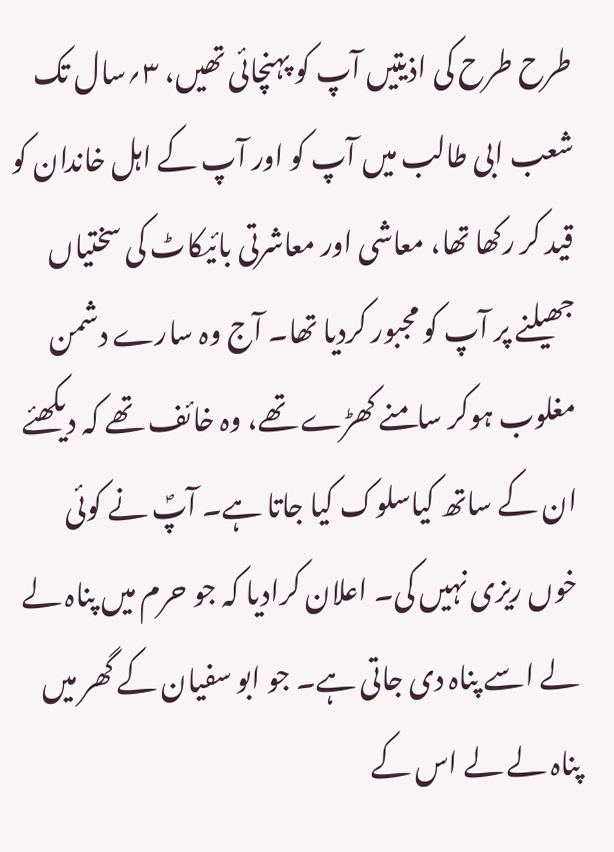طرح طرح کی اذیتیں آپ کو پہنچائی تھیں، ۳؍سال تک شعب ابی طالب میں آپ کو اور آپ کے اہل خاندان کو قید کر رکھا تھا، معاشی اور معاشرتی بائیکاٹ کی سختیاں جھیلنے پر آپ کو مجبور کردیا تھا۔ آج وہ سارے دشمن مغلوب ہوکر سامنے کھڑے تھے، وہ خائف تھے کہ دیکھئے ان کے ساتھ کیاسلوک کیا جاتا ہے۔ آپؐ نے کوئی خوں ریزی نہیں کی۔ اعلان کرادیا کہ جو حرم میں پناہ لے لے اسے پناہ دی جاتی ہے۔ جو ابو سفیان کے گھر میں پناہ لے لے اس کے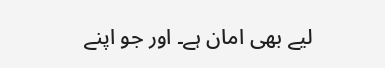لیے بھی امان ہے۔ اور جو اپنے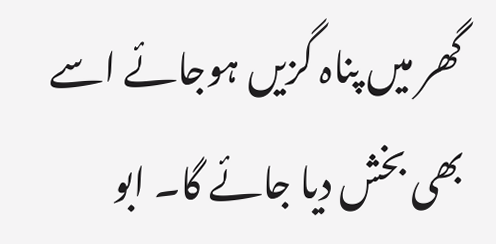گھر میں پناہ گزیں ہوجائے اسے بھی بخش دیا جائے گا۔ ابو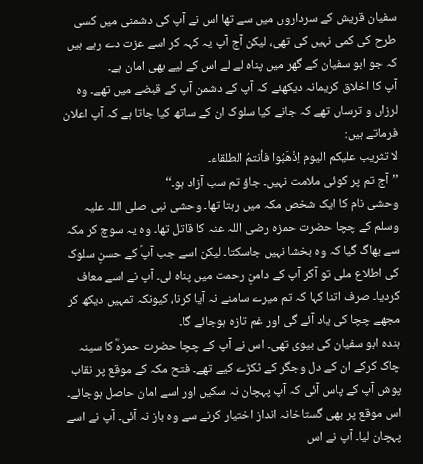سفیان قریش کے سرداروں میں سے تھا اس نے آپ کی دشمنی میں کسی طرح کی کمی نہیں کی تھی، لیکن آج آپ یہ کہہ کر اسے عزت دے رہے ہیں کہ جو ابو سفیان کے گھر میں پناہ لے لے اس کے لیے بھی امان ہے۔
آپ کا اخلاق کریمانہ دیکھئے کہ آپ کے دشمن آپ کے قبضے میں تھے۔ وہ لرزاں و ترساں تھے کہ جانے کیا سلوک ان کے ساتھ کیا جاتا ہے کہ آپ اعلان فرماتے ہیں:
لا تثریب علیکم الیوم اِذْھَبُوا فأنتمُ الطلقاء۔
’’آج تم پر کوئی ملامت نہیں۔ جاؤ تم سب آزاد ہو۔‘‘
وحشی نام کا ایک شخص مکہ میں رہتا تھا۔ وحشی نبی صلی اللہ علیہ وسلم کے چچا حضرت حمزہ رضی اللہ عنہ کا قاتل تھا۔ وہ یہ سوچ کر مکہ سے بھاگ گیا کہ وہ بخشا نہیں جاسکتا۔ لیکن اسے جب آپؐ کے حسنِ سلوک کی اطلاع ملی تو آکر آپ کے دامنِ رحمت میں پناہ لی۔ آپ نے اسے معاف کردیا۔ صرف اتنا کہا کہ تم میرے سامنے نہ آیا کرنا، کیونکہ تمہیں دیکھ کر مجھے چچا کی یاد آئے گی اور غم تازہ ہوجائے گا۔
ہندہ ابو سفیان کی بیوی تھی۔ اس نے آپ کے چچا حضرت حمزہؓ کا سینہ چاک کرکے ان کے دل وجگر کے ٹکڑے کیے تھے۔ فتح مکہ کے موقع پر نقاب پوش آپ کے پاس آئی کہ آپ پہچان نہ سکیں اور اسے امان حاصل ہوجائے۔ اس موقع پر بھی گستاخانہ انداز اختیار کرنے سے وہ باز نہ آئی۔ آپ نے اسے پہچان لیا۔ آپ نے اس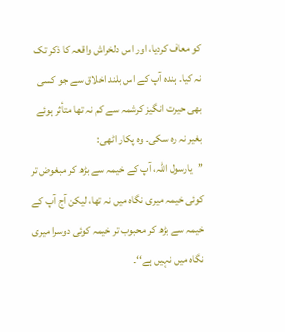کو معاف کردیا، اور اس دلخراش واقعہ کا ذکر تک نہ کیا۔ ہندہ آپ کے اس بلند اخلاق سے جو کسی بھی حیرت انگیز کرشمہ سے کم نہ تھا متأثر ہوئے بغیر نہ رہ سکی۔ وہ پکار اٹھی:
’’یارسول اللہ، آپ کے خیمہ سے بڑھ کر مبغوض تر کوئی خیمہ میری نگاہ میں نہ تھا، لیکن آج آپ کے خیمہ سے بڑھ کر محبوب تر خیمہ کوئی دوسرا میری نگاہ میں نہیں ہے‘‘۔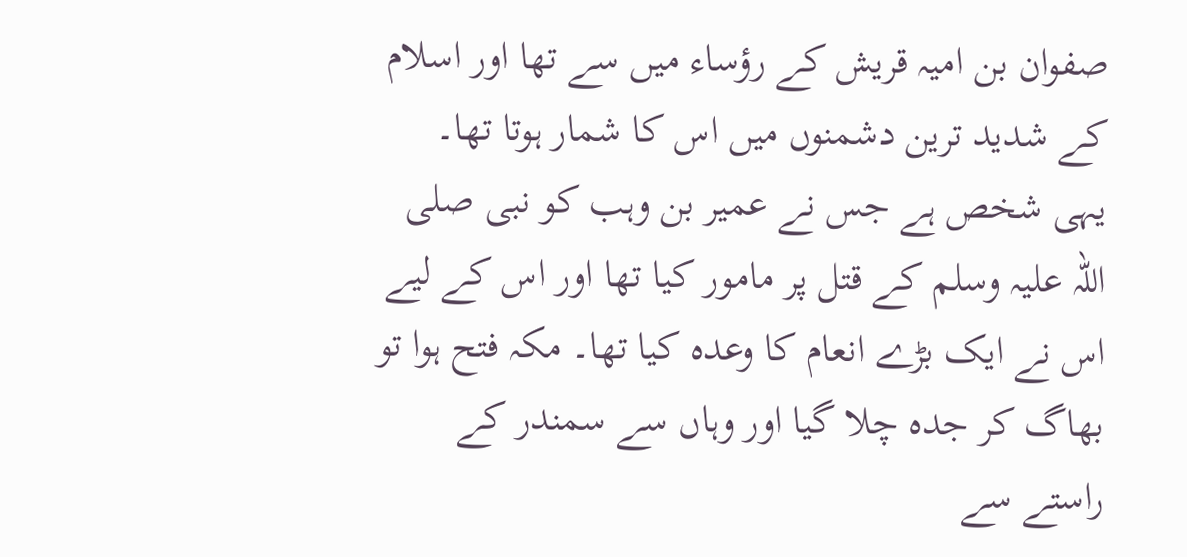صفوان بن امیہ قریش کے رؤساء میں سے تھا اور اسلام کے شدید ترین دشمنوں میں اس کا شمار ہوتا تھا۔ یہی شخص ہے جس نے عمیر بن وہب کو نبی صلی اللہ علیہ وسلم کے قتل پر مامور کیا تھا اور اس کے لیے اس نے ایک بڑے انعام کا وعدہ کیا تھا۔ مکہ فتح ہوا تو بھاگ کر جدہ چلا گیا اور وہاں سے سمندر کے راستے سے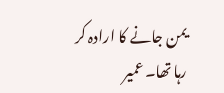یمن جانے کا ارادہ کر رہا تھا۔ عمیر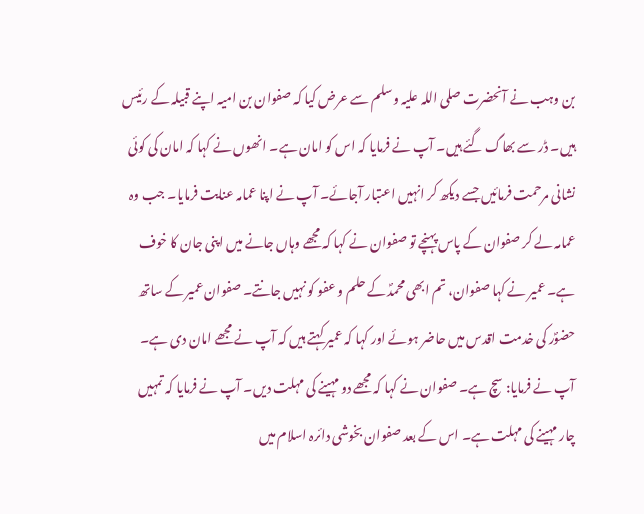بن وہب نے آنحضرت صلی اللہ علیہ وسلم سے عرض کیا کہ صفوان بن امیہ اپنے قبیلہ کے رئیس ہیں۔ ڈر سے بھاگ گئے ہیں۔ آپ نے فرمایا کہ اس کو امان ہے۔ انھوں نے کہا کہ امان کی کوئی نشانی مرحمت فرمائیں جسے دیکھ کر انہیں اعتبار آجائے۔ آپ نے اپنا عمامہ عنایت فرمایا۔ جب وہ عمامہ لے کر صفوان کے پاس پہنچے تو صفوان نے کہا کہ مجھے وہاں جانے میں اپنی جان کا خوف ہے۔ عمیر نے کہا صفوان، تم ابھی محمدؐ کے حلم و عفو کو نہیں جانتے۔ صفوان عمیر کے ساتھ حضوؐر کی خدمت اقدس میں حاضر ہوئے اور کہا کہ عمیر کہتے ہیں کہ آپ نے مجھے امان دی ہے۔ آپ نے فرمایا: سچ ہے۔ صفوان نے کہا کہ مجھے دو مہینے کی مہلت دیں۔ آپ نے فرمایا کہ تمہیں چار مہینے کی مہلت ہے۔ اس کے بعد صفوان بخوشی دائرہ اسلام میں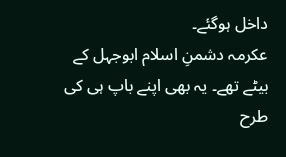داخل ہوگئے۔
عکرمہ دشمنِ اسلام ابوجہل کے بیٹے تھے۔ یہ بھی اپنے باپ ہی کی طرح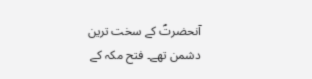آنحضرتؐ کے سخت ترین دشمن تھے۔ فتح مکہ کے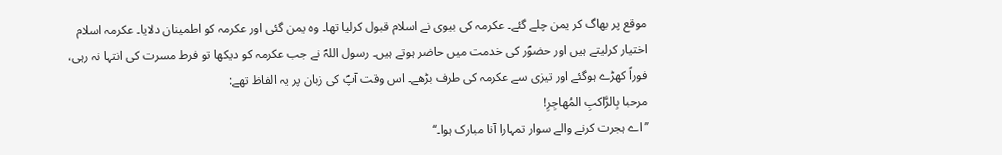موقع پر بھاگ کر یمن چلے گئے۔ عکرمہ کی بیوی نے اسلام قبول کرلیا تھا۔ وہ یمن گئی اور عکرمہ کو اطمینان دلایا۔ عکرمہ اسلام اختیار کرلیتے ہیں اور حضوؐر کی خدمت میں حاضر ہوتے ہیں۔ رسول اللہؐ نے جب عکرمہ کو دیکھا تو فرط مسرت کی انتہا نہ رہی، فوراً کھڑے ہوگئے اور تیزی سے عکرمہ کی طرف بڑھے۔ اس وقت آپؐ کی زبان پر یہ الفاظ تھے:
مرحبا بِالرَّاکبِ المُھاجِرِ!
’’اے ہجرت کرنے والے سوار تمہارا آنا مبارک ہوا۔‘‘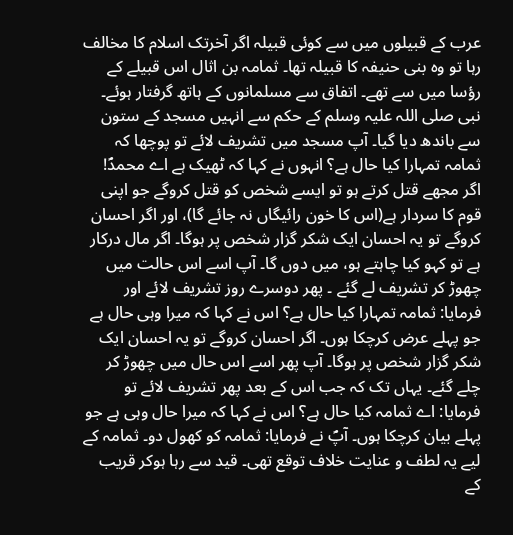عرب کے قبیلوں میں سے کوئی قبیلہ اگر آخرتک اسلام کا مخالف رہا تو وہ بنی حنیفہ کا قبیلہ تھا۔ ثمامہ بن اثال اس قبیلے کے رؤسا میں سے تھے۔ اتفاق سے مسلمانوں کے ہاتھ گرفتار ہوئے۔ نبی صلی اللہ علیہ وسلم کے حکم سے انہیں مسجد کے ستون سے باندھ دیا گیا۔ آپ مسجد میں تشریف لائے تو پوچھا کہ ثمامہ تمہارا کیا حال ہے؟ انہوں نے کہا کہ ٹھیک ہے اے محمدؐ! اگر مجھے قتل کرتے ہو تو ایسے شخص کو قتل کروگے جو اپنی قوم کا سردار ہے(اس کا خون رائیگاں نہ جائے گا)، اور اگر احسان کروگے تو یہ احسان ایک شکر گزار شخص پر ہوگا۔ اگر مال درکار ہے تو کہو کیا چاہتے ہو، میں دوں گا۔ آپ اسے اس حالت میں چھوڑ کر تشریف لے گئے ۔ پھر دوسرے روز تشریف لائے اور فرمایا: ثمامہ تمہارا کیا حال ہے؟ اس نے کہا کہ میرا وہی حال ہے جو پہلے عرض کرچکا ہوں۔ اگر احسان کروگے تو یہ احسان ایک شکر گزار شخص پر ہوگا۔ آپ پھر اسے اس حال میں چھوڑ کر چلے گئے۔ یہاں تک کہ جب اس کے بعد پھر تشریف لائے تو فرمایا: اے ثمامہ کیا حال ہے؟ اس نے کہا کہ میرا حال وہی ہے جو پہلے بیان کرچکا ہوں۔ آپؐ نے فرمایا: ثمامہ کو کھول دو۔ ثمامہ کے لیے یہ لطف و عنایت خلاف توقع تھی۔ قید سے رہا ہوکر قریب کے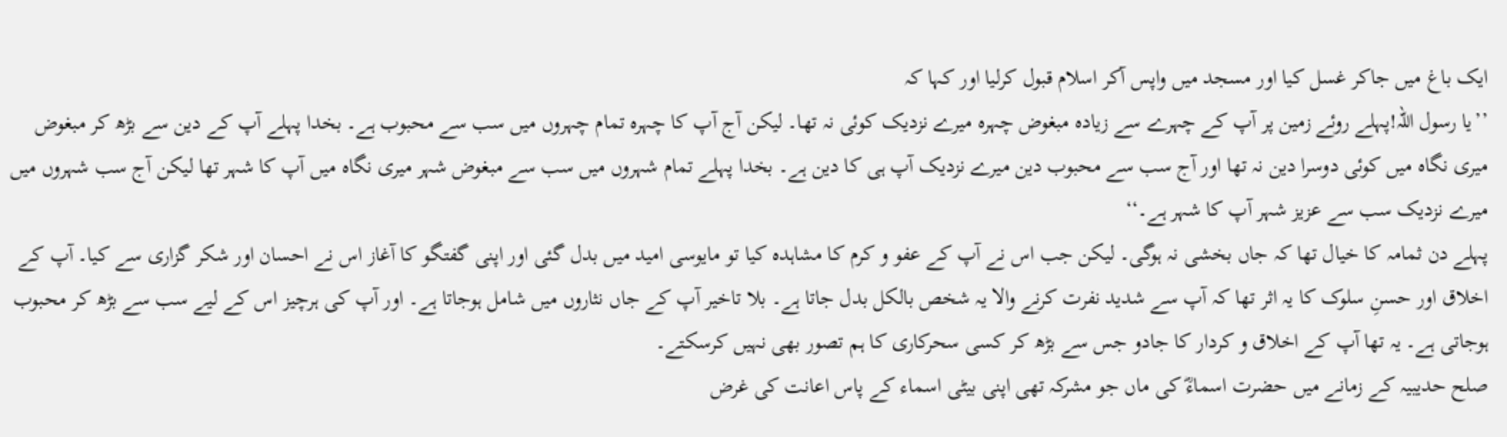ایک باغ میں جاکر غسل کیا اور مسجد میں واپس آکر اسلام قبول کرلیا اور کہا کہ
’’یا رسول اللہ!پہلے روئے زمین پر آپ کے چہرے سے زیادہ مبغوض چہرہ میرے نزدیک کوئی نہ تھا۔ لیکن آج آپ کا چہرہ تمام چہروں میں سب سے محبوب ہے۔ بخدا پہلے آپ کے دین سے بڑھ کر مبغوض میری نگاہ میں کوئی دوسرا دین نہ تھا اور آج سب سے محبوب دین میرے نزدیک آپ ہی کا دین ہے۔ بخدا پہلے تمام شہروں میں سب سے مبغوض شہر میری نگاہ میں آپ کا شہر تھا لیکن آج سب شہروں میں میرے نزدیک سب سے عزیز شہر آپ کا شہر ہے۔‘‘
پہلے دن ثمامہ کا خیال تھا کہ جاں بخشی نہ ہوگی۔ لیکن جب اس نے آپ کے عفو و کرم کا مشاہدہ کیا تو مایوسی امید میں بدل گئی اور اپنی گفتگو کا آغاز اس نے احسان اور شکر گزاری سے کیا۔ آپ کے اخلاق اور حسنِ سلوک کا یہ اثر تھا کہ آپ سے شدید نفرت کرنے والا یہ شخص بالکل بدل جاتا ہے۔ بلا تاخیر آپ کے جاں نثاروں میں شامل ہوجاتا ہے۔ اور آپ کی ہرچیز اس کے لیے سب سے بڑھ کر محبوب ہوجاتی ہے۔ یہ تھا آپ کے اخلاق و کردار کا جادو جس سے بڑھ کر کسی سحرکاری کا ہم تصور بھی نہیں کرسکتے۔
صلح حدیبیہ کے زمانے میں حضرت اسماءؓ کی ماں جو مشرکہ تھی اپنی بیٹی اسماء کے پاس اعانت کی غرض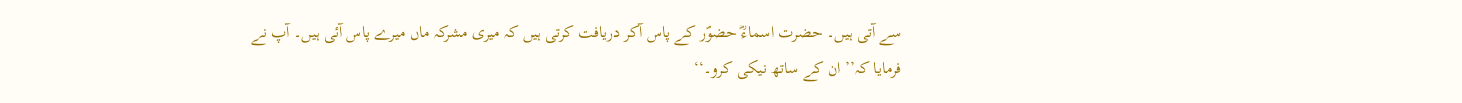سے آتی ہیں۔ حضرت اسماءؓ حضوؐر کے پاس آکر دریافت کرتی ہیں کہ میری مشرکہ ماں میرے پاس آئی ہیں۔ آپ نے فرمایا کہ’’ ان کے ساتھ نیکی کرو۔‘‘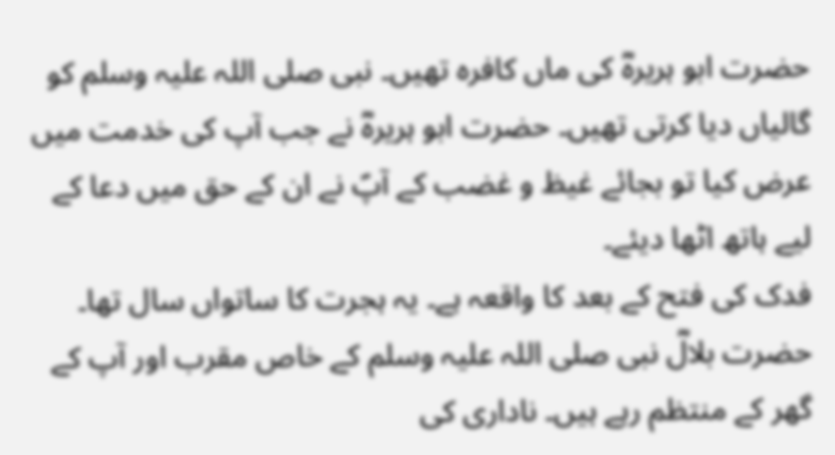حضرت ابو ہریرہؓ کی ماں کافرہ تھیں۔ نبی صلی اللہ علیہ وسلم کو گالیاں دیا کرتی تھیں۔ حضرت ابو ہریرہؓ نے جب آپ کی خدمت میں عرض کیا تو بجائے غیظ و غضب کے آپؐ نے ان کے حق میں دعا کے لیے ہاتھ اٹھا دیئے۔
فدک کی فتح کے بعد کا واقعہ ہے۔ یہ ہجرت کا ساتواں سال تھا۔ حضرت بلالؓ نبی صلی اللہ علیہ وسلم کے خاص مقرب اور آپ کے گھر کے منتظم رہے ہیں۔ ناداری کی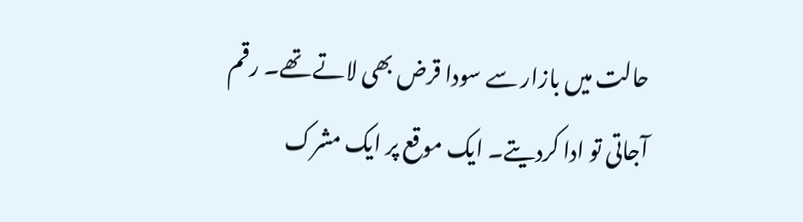حالت میں بازار سے سودا قرض بھی لاتے تھے۔ رقم آجاتی تو ادا کردیتے۔ ایک موقع پر ایک مشرک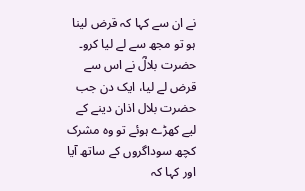نے ان سے کہا کہ قرض لینا ہو تو مجھ سے لے لیا کرو۔ حضرت بلالؓ نے اس سے قرض لے لیا، ایک دن جب حضرت بلال اذان دینے کے لیے کھڑے ہوئے تو وہ مشرک کچھ سوداگروں کے ساتھ آیا اور کہا کہ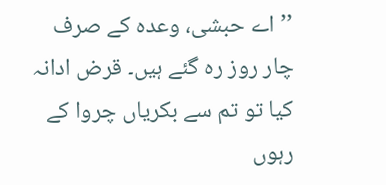’’اے حبشی، وعدہ کے صرف چار روز رہ گئے ہیں۔ قرض ادانہ کیا تو تم سے بکریاں چروا کے رہوں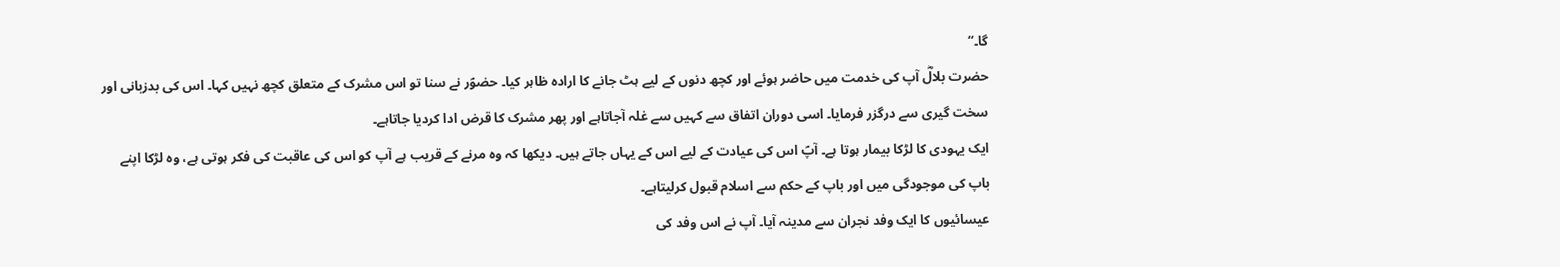گا۔‘‘
حضرت بلالؓ آپ کی خدمت میں حاضر ہوئے اور کچھ دنوں کے لیے ہٹ جانے کا ارادہ ظاہر کیا۔ حضوؐر نے سنا تو اس مشرک کے متعلق کچھ نہیں کہا۔ اس کی بدزبانی اور سخت گیری سے درگزر فرمایا۔ اسی دوران اتفاق سے کہیں سے غلہ آجاتاہے اور پھر مشرک کا قرض ادا کردیا جاتاہے۔
ایک یہودی کا لڑکا بیمار ہوتا ہے۔ آپؐ اس کی عیادت کے لیے اس کے یہاں جاتے ہیں۔ دیکھا کہ وہ مرنے کے قریب ہے آپ کو اس کی عاقبت کی فکر ہوتی ہے، وہ لڑکا اپنے باپ کی موجودگی میں اور باپ کے حکم سے اسلام قبول کرلیتاہے۔
عیسائیوں کا ایک وفد نجران سے مدینہ آیا۔ آپ نے اس وفد کی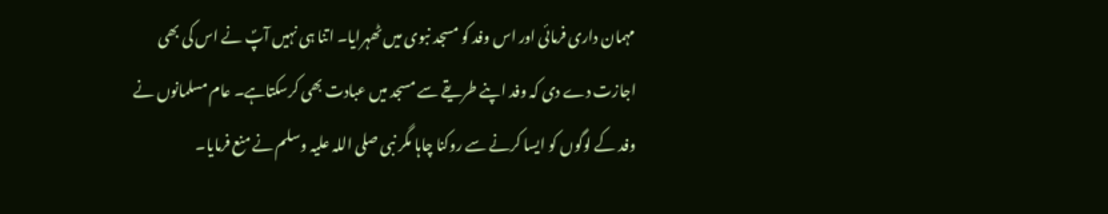مہمان داری فرمائی اور اس وفد کو مسجد نبوی میں ٹھہرایا۔ اتنا ہی نہیں آپؐ نے اس کی بھی اجازت دے دی کہ وفد اپنے طریقے سے مسجد میں عبادت بھی کرسکتاہے۔ عام مسلمانوں نے وفد کے لوگوں کو ایسا کرنے سے روکنا چاہا مگر نبی صلی اللہ علیہ وسلم نے منع فرمایا۔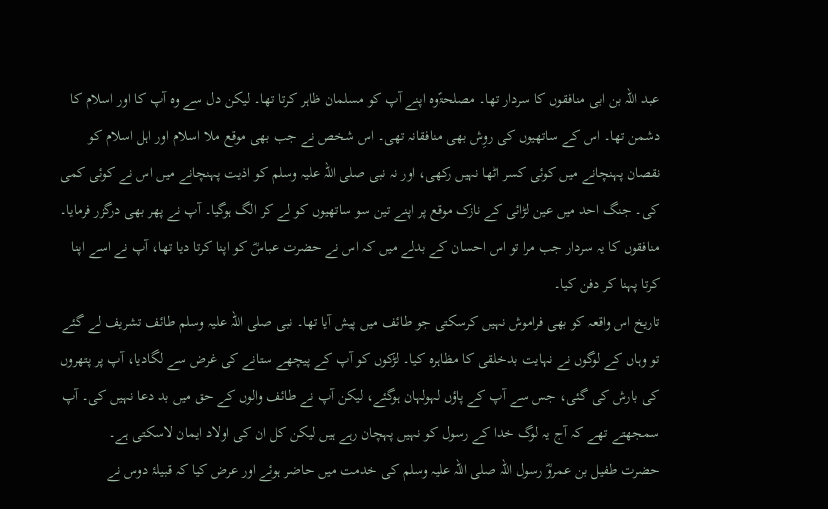عبد اللہ بن ابی منافقوں کا سردار تھا۔ مصلحۃًوہ اپنے آپ کو مسلمان ظاہر کرتا تھا۔ لیکن دل سے وہ آپ کا اور اسلام کا دشمن تھا۔ اس کے ساتھیوں کی روِش بھی منافقانہ تھی۔ اس شخص نے جب بھی موقع ملا اسلام اور اہل اسلام کو نقصان پہنچانے میں کوئی کسر اٹھا نہیں رکھی، اور نہ نبی صلی اللہ علیہ وسلم کو اذیت پہنچانے میں اس نے کوئی کمی کی۔ جنگ احد میں عین لڑائی کے نازک موقع پر اپنے تین سو ساتھیوں کو لے کر الگ ہوگیا۔ آپ نے پھر بھی درگزر فرمایا۔ منافقوں کا یہ سردار جب مرا تو اس احسان کے بدلے میں کہ اس نے حضرت عباسؓ کو اپنا کرتا دیا تھا، آپ نے اسے اپنا کرتا پہنا کر دفن کیا۔
تاریخ اس واقعہ کو بھی فراموش نہیں کرسکتی جو طائف میں پیش آیا تھا۔ نبی صلی اللہ علیہ وسلم طائف تشریف لے گئے تو وہاں کے لوگوں نے نہایت بدخلقی کا مظاہرہ کیا۔ لڑکوں کو آپ کے پیچھے ستانے کی غرض سے لگادیا، آپ پر پتھروں کی بارش کی گئی، جس سے آپ کے پاؤں لہولہان ہوگئے، لیکن آپ نے طائف والوں کے حق میں بد دعا نہیں کی۔ آپ سمجھتے تھے کہ آج یہ لوگ خدا کے رسول کو نہیں پہچان رہے ہیں لیکن کل ان کی اولاد ایمان لاسکتی ہے۔
حضرت طفیل بن عمروؓ رسول اللہ صلی اللہ علیہ وسلم کی خدمت میں حاضر ہوئے اور عرض کیا کہ قبیلۂ دوس نے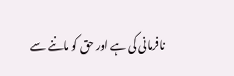نافرمانی کی ہے اور حق کو ماننے سے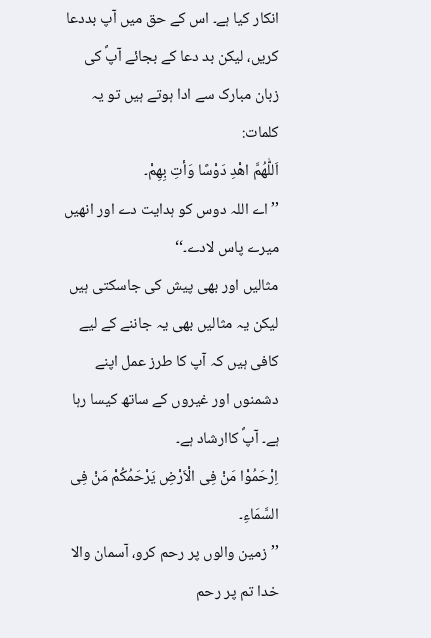انکار کیا ہے۔ اس کے حق میں آپ بددعا کریں، لیکن بد دعا کے بجائے آپؐ کی زبان مبارک سے ادا ہوتے ہیں تو یہ کلمات:
اَللّٰھُمَّ اھْدِ دَوْسًا وَأتِ بِھِمْ۔
’’اے اللہ دوس کو ہدایت دے اور انھیں میرے پاس لادے۔‘‘
مثالیں اور بھی پیش کی جاسکتی ہیں لیکن یہ مثالیں بھی یہ جاننے کے لیے کافی ہیں کہ آپ کا طرز عمل اپنے دشمنوں اور غیروں کے ساتھ کیسا رہا ہے۔ آپؐ کاارشاد ہے۔
اِرْحَمُوْا مَنْ فِی الْاَرْضِ یَرْحَمُکُمْ مَنْ فِی السَّمَاءِ۔
’’زمین والوں پر رحم کرو، آسمان والا خدا تم پر رحم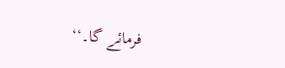فرمائے گا۔‘‘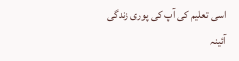اسی تعلیم کی آپ کی پوری زندگی آئینہ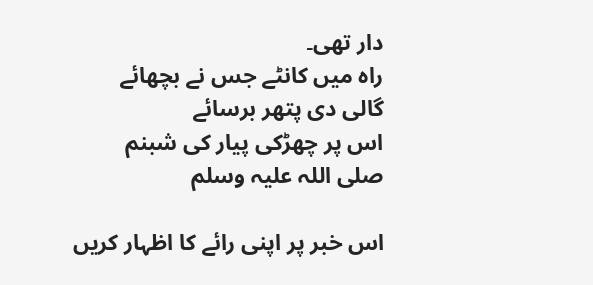دار تھی۔
راہ میں کانٹے جس نے بچھائے
گالی دی پتھر برسائے
اس پر چھڑکی پیار کی شبنم
صلی اللہ علیہ وسلم

اس خبر پر اپنی رائے کا اظہار کریں